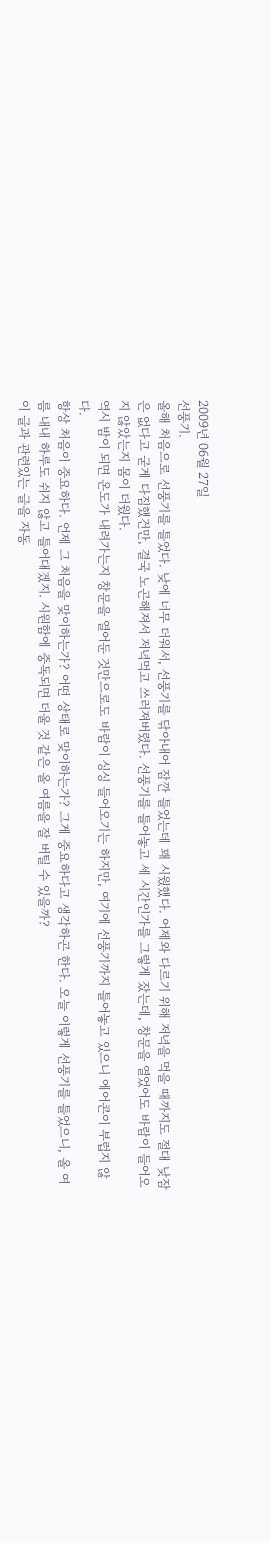2009년 06월 27일
선풍기.
올해 처음으로 선풍기를 틀었다. 낮에 너무 더워서, 선풍기를 닦아내어 잠깐 틀었는데 꽤 시웠했다. 어제와 다르기 위해 저녁을 먹을 때까지도 절대 낮잠은 없다고 굳게 다짐했건만, 결국 노곤해져서 저녁먹고 쓰러져버렸다. 선풍기를 틀어놓고 세 시간인가를 그렇게 잤는데, 창문을 열었어도 바람이 들어오지 않았는지 몸이 더웠다.
역시 밤이 되면 온도가 내려가는지 창문을 열어둔 것만으로도 바람이 싱싱 들어오기는 하지만, 여기에 선풍기까지 틀어놓고 있으니 에어콘이 부럽지 않다.
항상 처음이 중요하다. 언제 그 처음을 맞이하는가? 어떤 상태로 맞이하는가? 그게 중요하다고 생각하곤 한다. 오늘 이렇게 선풍기를 틀었으니, 올 여름 내내 하루도 쉬지 않고 틀어대겠지. 시원함에 중독되면 더울 것 같은 올 여름을 잘 버틸 수 있을까?
이 글과 관련있는 글을 자동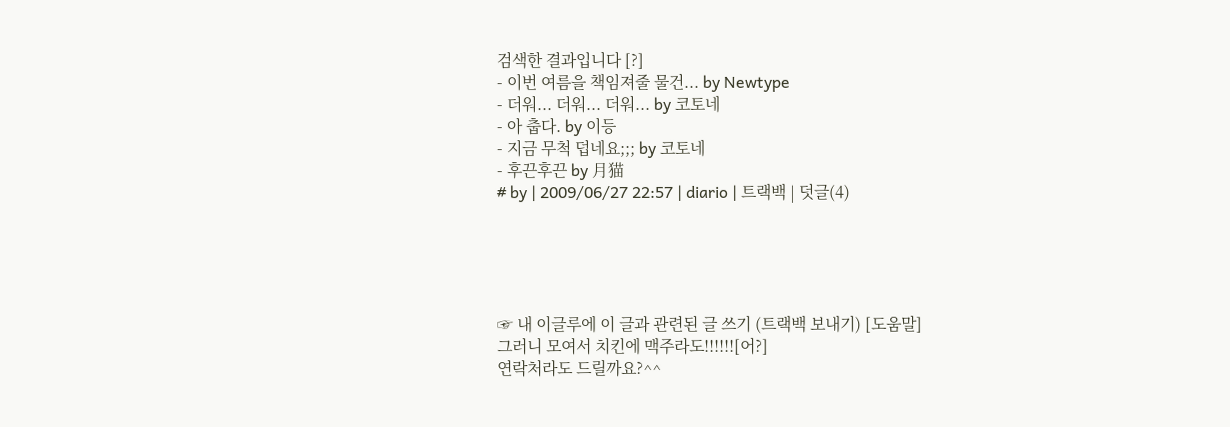검색한 결과입니다 [?]
- 이번 여름을 책임져줄 물건... by Newtype
- 더워... 더워... 더워... by 코토네
- 아 춥다. by 이등
- 지금 무척 덥네요;;; by 코토네
- 후끈후끈 by 月猫
# by | 2009/06/27 22:57 | diario | 트랙백 | 덧글(4)





☞ 내 이글루에 이 글과 관련된 글 쓰기 (트랙백 보내기) [도움말]
그러니 모여서 치킨에 맥주라도!!!!!![어?]
연락처라도 드릴까요?^^